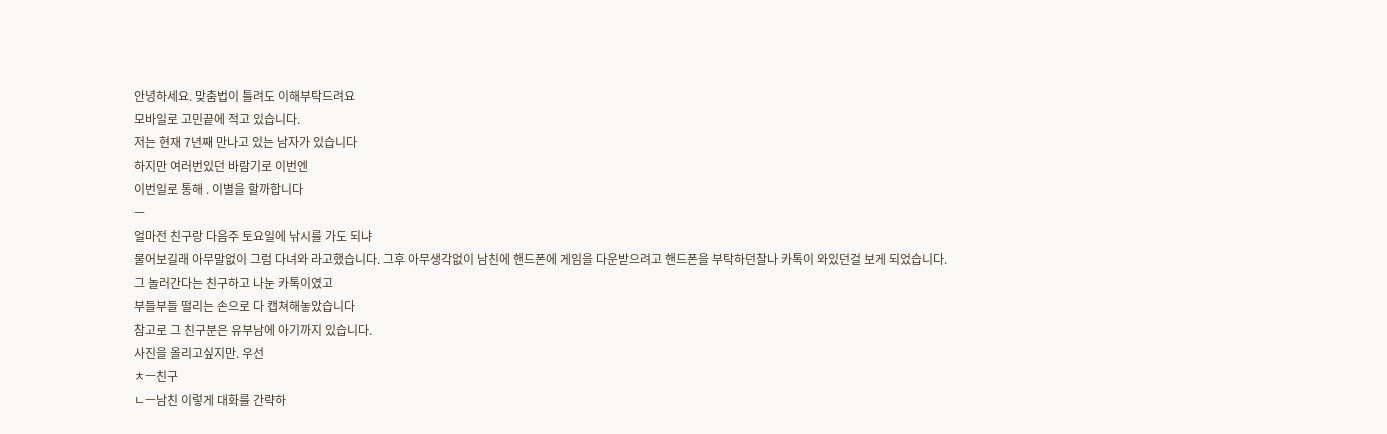안녕하세요. 맞춤법이 틀려도 이해부탁드려요
모바일로 고민끝에 적고 있습니다.
저는 현재 7년째 만나고 있는 남자가 있습니다
하지만 여러번있던 바람기로 이번엔
이번일로 통해 . 이별을 할까합니다
ㅡ
얼마전 친구랑 다음주 토요일에 낚시를 가도 되냐
물어보길래 아무말없이 그럼 다녀와 라고했습니다. 그후 아무생각없이 남친에 핸드폰에 게임을 다운받으려고 핸드폰을 부탁하던찰나 카톡이 와있던걸 보게 되었습니다.
그 놀러간다는 친구하고 나눈 카톡이였고
부들부들 떨리는 손으로 다 캡쳐해놓았습니다
참고로 그 친구분은 유부남에 아기까지 있습니다.
사진을 올리고싶지만. 우선
ㅊㅡ친구
ㄴㅡ남친 이렇게 대화를 간략하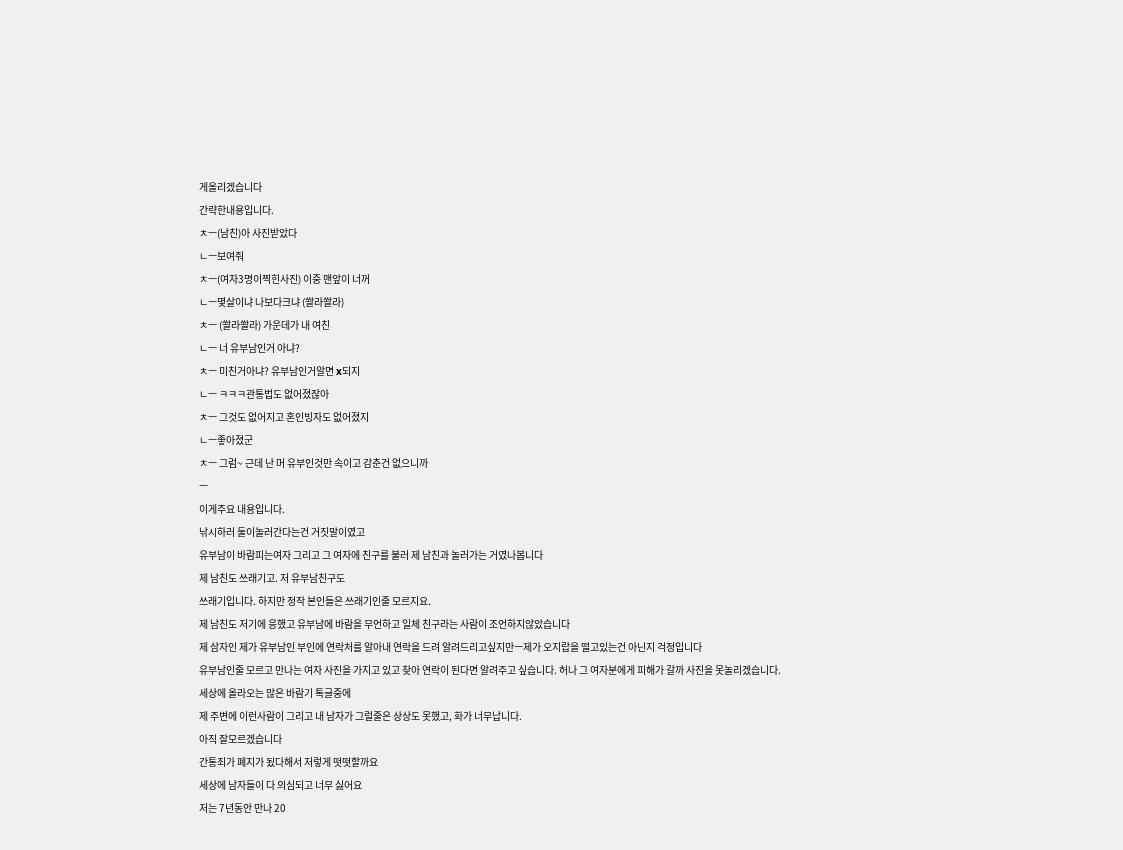게올리겠습니다
간략한내용입니다.
ㅊㅡ(남친)아 사진받았다
ㄴㅡ보여줘
ㅊㅡ(여자3명이찍힌사진) 이중 맨앞이 너꺼
ㄴㅡ몇살이냐 나보다크냐 (쏼라쏼라)
ㅊㅡ (쏼라쏼라) 가운데가 내 여친
ㄴㅡ 너 유부남인거 아냐?
ㅊㅡ 미친거아냐? 유부남인거알면 x되지
ㄴㅡ ㅋㅋㅋ관통법도 없어졌잖아
ㅊㅡ 그것도 없어지고 혼인빙자도 없어졌지
ㄴㅡ좋아졌군
ㅊㅡ 그럼~ 근데 난 머 유부인것만 속이고 감춘건 없으니까
ㅡ
이게주요 내용입니다.
낚시하러 둘이놀러간다는건 거짓말이였고
유부남이 바람피는여자 그리고 그 여자에 친구를 불러 제 남친과 놀러가는 거였나봅니다
제 남친도 쓰래기고. 저 유부남친구도
쓰래기입니다. 하지만 정작 본인들은 쓰래기인줄 모르지요.
제 남친도 저기에 응했고 유부남에 바람을 무언하고 일체 친구라는 사람이 조언하지않았습니다
제 삼자인 제가 유부남인 부인에 연락처를 알아내 연락을 드려 알려드리고싶지만ㅡ제가 오지랍을 떨고있는건 아닌지 걱정입니다
유부남인줄 모르고 만나는 여자 사진을 가지고 있고 찾아 연락이 된다면 알려주고 싶습니다. 허나 그 여자분에게 피해가 갈까 사진을 못놀리겠습니다.
세상에 올라오는 많은 바람기 톡글중에
제 주변에 이런사람이 그리고 내 남자가 그럴줄은 상상도 못했고, 화가 너무납니다.
아직 잘모르겠습니다
간통죄가 폐지가 됬다해서 저렇게 떳떳할까요
세상에 남자들이 다 의심되고 너무 싫어요
저는 7년동안 만나 20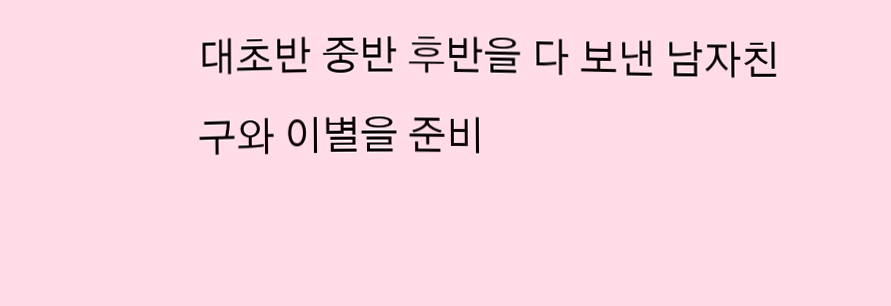대초반 중반 후반을 다 보낸 남자친구와 이별을 준비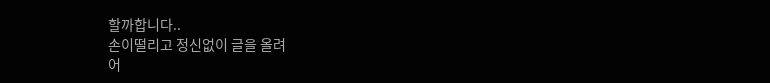할까합니다..
손이떨리고 정신없이 글을 올려
어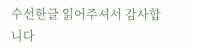수선한글 읽어주셔서 감사합니다